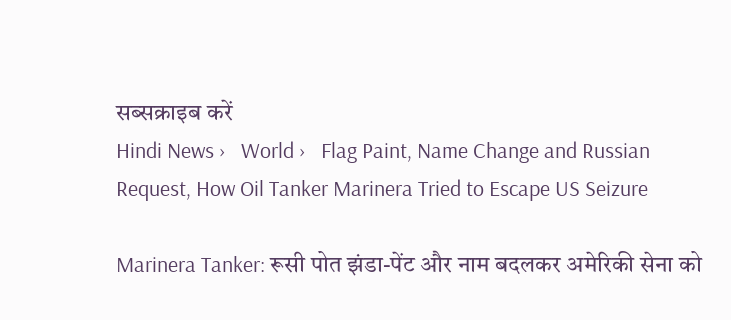सब्सक्राइब करें
Hindi News ›   World ›   Flag Paint, Name Change and Russian Request, How Oil Tanker Marinera Tried to Escape US Seizure

Marinera Tanker: रूसी पोत झंडा-पेंट और नाम बदलकर अमेरिकी सेना को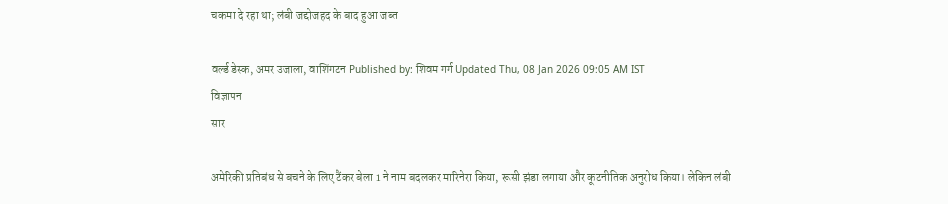चकमा दे रहा था; लंबी जद्दोजहद के बाद हुआ जब्त

वर्ल्ड डेस्क, अमर उजाला, वाशिंगटन Published by: शिवम गर्ग Updated Thu, 08 Jan 2026 09:05 AM IST
विज्ञापन
सार

अमेरिकी प्रतिबंध से बचने के लिए टैंकर बेला 1 ने नाम बदलकर मारिनेरा किया, रूसी झंडा लगाया और कूटनीतिक अनुरोध किया। लेकिन लंबी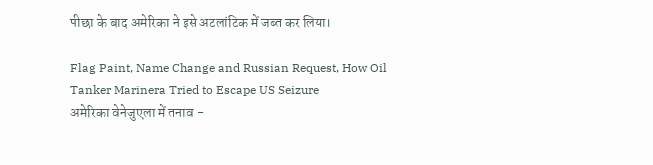पीछा के बाद अमेरिका ने इसे अटलांटिक में जब्त कर लिया।

Flag Paint, Name Change and Russian Request, How Oil Tanker Marinera Tried to Escape US Seizure
अमेरिका वेनेजुएला में तनाव -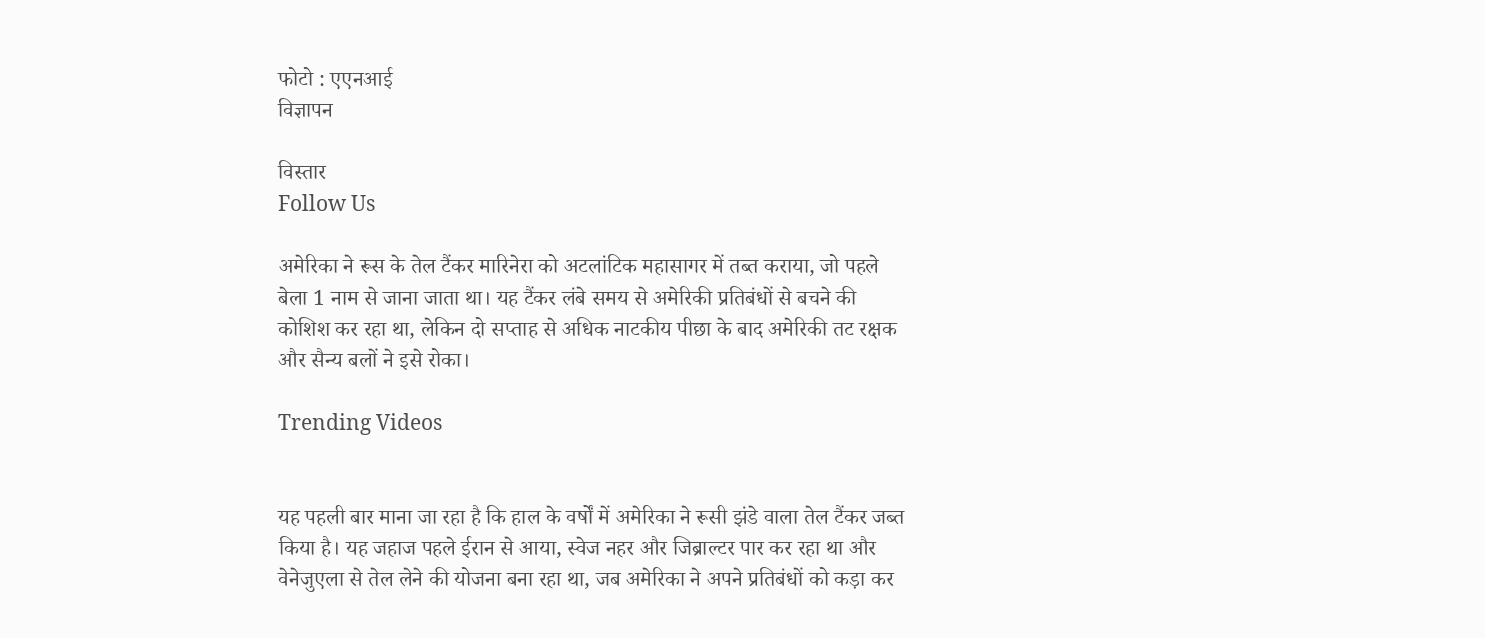फोटो : एएनआई
विज्ञापन

विस्तार
Follow Us

अमेरिका ने रूस के तेल टैंकर मारिनेरा को अटलांटिक महासागर में तब्त कराया, जो पहले बेला 1 नाम से जाना जाता था। यह टैंकर लंबे समय से अमेरिकी प्रतिबंधों से बचने की कोशिश कर रहा था, लेकिन दो सप्ताह से अधिक नाटकीय पीछा के बाद अमेरिकी तट रक्षक और सैन्य बलों ने इसे रोका।

Trending Videos


यह पहली बार माना जा रहा है कि हाल के वर्षों में अमेरिका ने रूसी झंडे वाला तेल टैंकर जब्त किया है। यह जहाज पहले ईरान से आया, स्वेज नहर और जिब्राल्टर पार कर रहा था और वेनेजुएला से तेल लेने की योजना बना रहा था, जब अमेरिका ने अपने प्रतिबंधों को कड़ा कर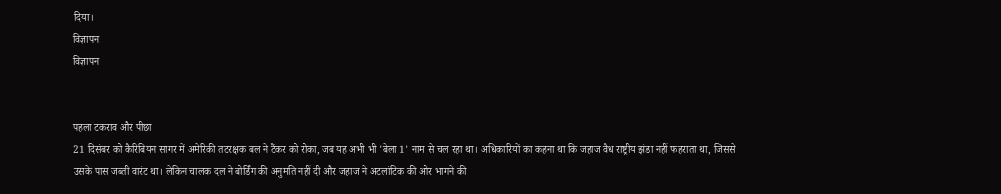दिया।
विज्ञापन
विज्ञापन


पहला टकराव और पीछा
21 दिसंबर को कैरिबियन सागर में अमेरिकी तटरक्षक बल ने टैंकर को रोका, जब यह अभी भी 'बेला 1' नाम से चल रहा था। अधिकारियों का कहना था कि जहाज वैध राष्ट्रीय झंडा नहीं फहराता था, जिससे उसके पास जब्ती वारंट था। लेकिन चालक दल ने बोर्डिंग की अनुमति नहीं दी और जहाज ने अटलांटिक की ओर भागने की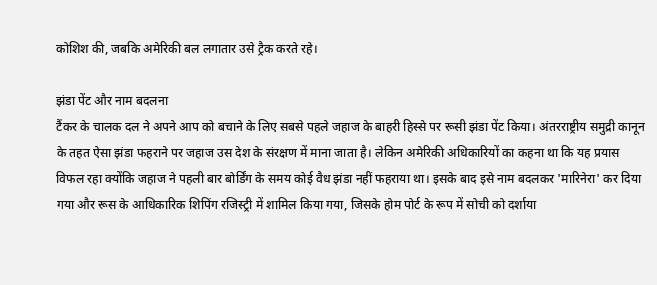कोशिश की, जबकि अमेरिकी बल लगातार उसे ट्रैक करते रहे।

झंडा पेंट और नाम बदलना
टैंकर के चालक दल ने अपने आप को बचाने के लिए सबसे पहले जहाज के बाहरी हिस्से पर रूसी झंडा पेंट किया। अंतरराष्ट्रीय समुद्री कानून के तहत ऐसा झंडा फहराने पर जहाज उस देश के संरक्षण में माना जाता है। लेकिन अमेरिकी अधिकारियों का कहना था कि यह प्रयास विफल रहा क्योंकि जहाज ने पहली बार बोर्डिंग के समय कोई वैध झंडा नहीं फहराया था। इसके बाद इसे नाम बदलकर 'मारिनेरा' कर दिया गया और रूस के आधिकारिक शिपिंग रजिस्ट्री में शामिल किया गया, जिसके होम पोर्ट के रूप में सोची को दर्शाया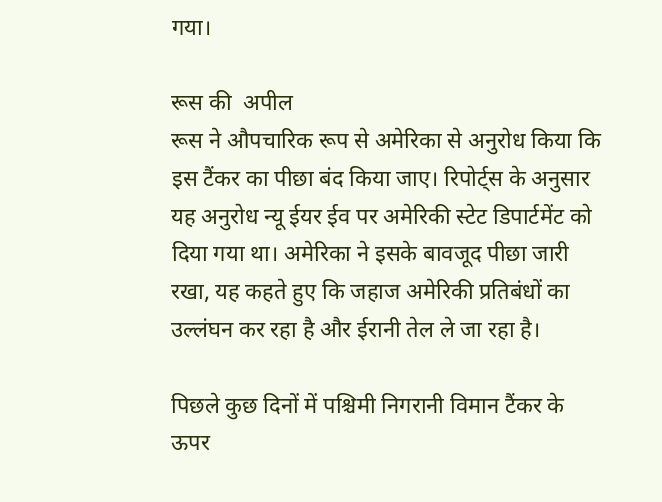गया।

रूस की  अपील
रूस ने औपचारिक रूप से अमेरिका से अनुरोध किया कि इस टैंकर का पीछा बंद किया जाए। रिपोर्ट्स के अनुसार यह अनुरोध न्यू ईयर ईव पर अमेरिकी स्टेट डिपार्टमेंट को दिया गया था। अमेरिका ने इसके बावजूद पीछा जारी रखा, यह कहते हुए कि जहाज अमेरिकी प्रतिबंधों का उल्लंघन कर रहा है और ईरानी तेल ले जा रहा है।

पिछले कुछ दिनों में पश्चिमी निगरानी विमान टैंकर के ऊपर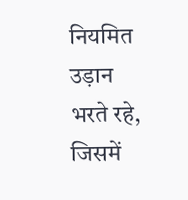नियमित उड़ान भरते रहे, जिसमें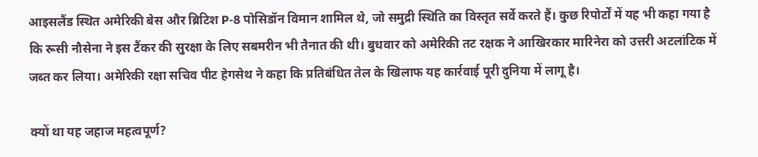आइसलैंड स्थित अमेरिकी बेस और ब्रिटिश P‑8 पोसिडॉन विमान शामिल थे, जो समुद्री स्थिति का विस्तृत सर्वे करते हैं। कुछ रिपोर्टों में यह भी कहा गया है कि रूसी नौसेना ने इस टैंकर की सुरक्षा के लिए सबमरीन भी तैनात की थी। बुधवार को अमेरिकी तट रक्षक ने आखिरकार मारिनेरा को उत्तरी अटलांटिक में जब्त कर लिया। अमेरिकी रक्षा सचिव पीट हेगसेथ ने कहा कि प्रतिबंधित तेल के खिलाफ यह कार्रवाई पूरी दुनिया में लागू है।

क्यों था यह जहाज महत्वपूर्ण?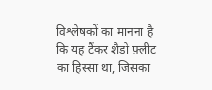विश्लेषकों का मानना है कि यह टैंकर शैडो फ़्लीट का हिस्सा था, जिसका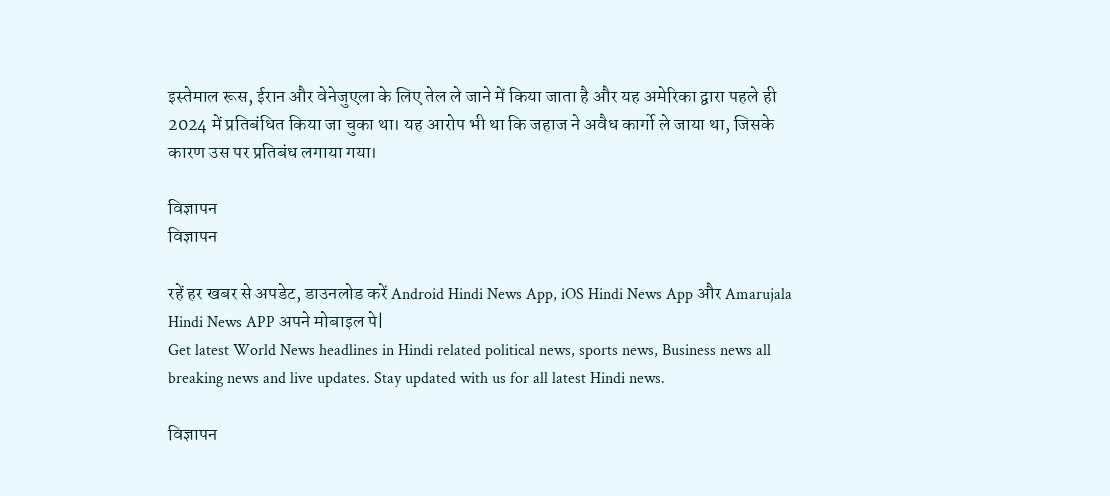इस्तेमाल रूस, ईरान और वेनेजुएला के लिए तेल ले जाने में किया जाता है और यह अमेरिका द्वारा पहले ही 2024 में प्रतिबंधित किया जा चुका था। यह आरोप भी था कि जहाज ने अवैध कार्गो ले जाया था, जिसके कारण उस पर प्रतिबंध लगाया गया।

विज्ञापन
विज्ञापन

रहें हर खबर से अपडेट, डाउनलोड करें Android Hindi News App, iOS Hindi News App और Amarujala Hindi News APP अपने मोबाइल पे|
Get latest World News headlines in Hindi related political news, sports news, Business news all breaking news and live updates. Stay updated with us for all latest Hindi news.

विज्ञापन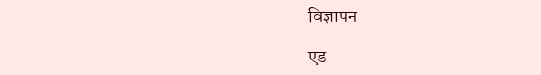विज्ञापन

एड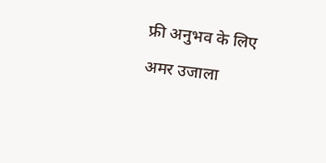फ्री अनुभव के लिए अमर उजाला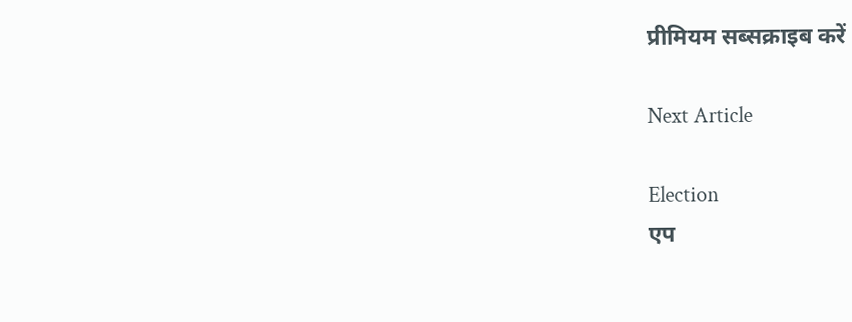प्रीमियम सब्सक्राइब करें

Next Article

Election
एप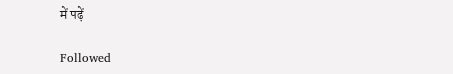में पढ़ें

Followed